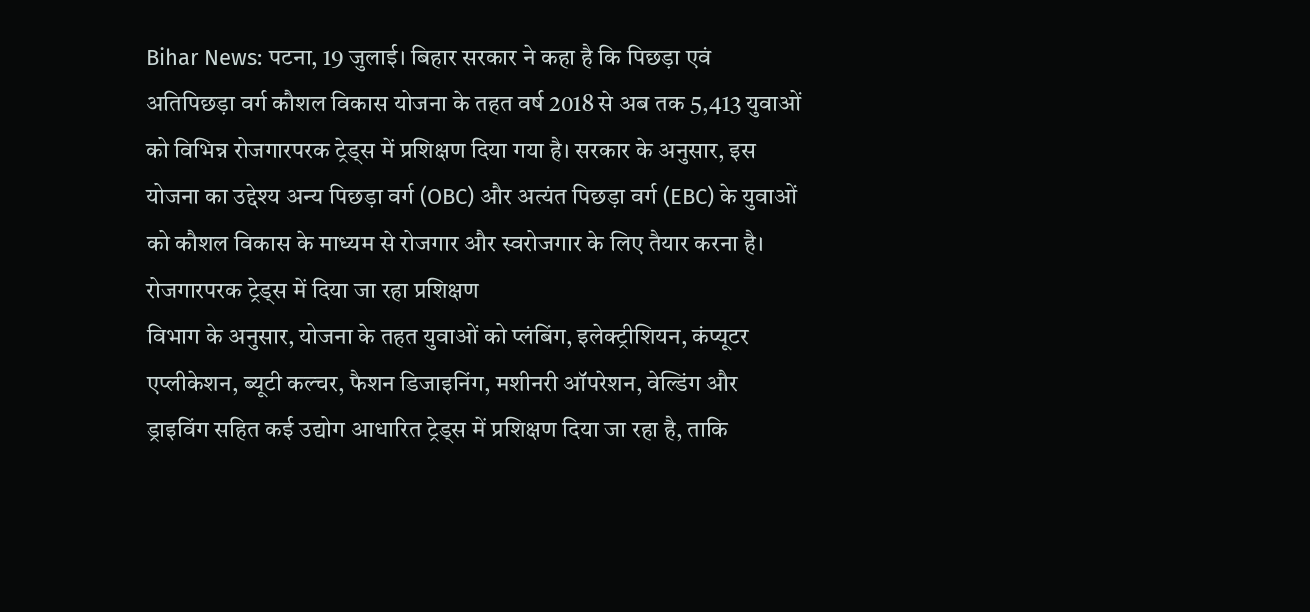Bihar News: पटना, 19 जुलाई। बिहार सरकार ने कहा है कि पिछड़ा एवं अतिपिछड़ा वर्ग कौशल विकास योजना के तहत वर्ष 2018 से अब तक 5,413 युवाओं को विभिन्न रोजगारपरक ट्रेड्स में प्रशिक्षण दिया गया है। सरकार के अनुसार, इस योजना का उद्देश्य अन्य पिछड़ा वर्ग (OBC) और अत्यंत पिछड़ा वर्ग (EBC) के युवाओं को कौशल विकास के माध्यम से रोजगार और स्वरोजगार के लिए तैयार करना है।
रोजगारपरक ट्रेड्स में दिया जा रहा प्रशिक्षण
विभाग के अनुसार, योजना के तहत युवाओं को प्लंबिंग, इलेक्ट्रीशियन, कंप्यूटर एप्लीकेशन, ब्यूटी कल्चर, फैशन डिजाइनिंग, मशीनरी ऑपरेशन, वेल्डिंग और ड्राइविंग सहित कई उद्योग आधारित ट्रेड्स में प्रशिक्षण दिया जा रहा है, ताकि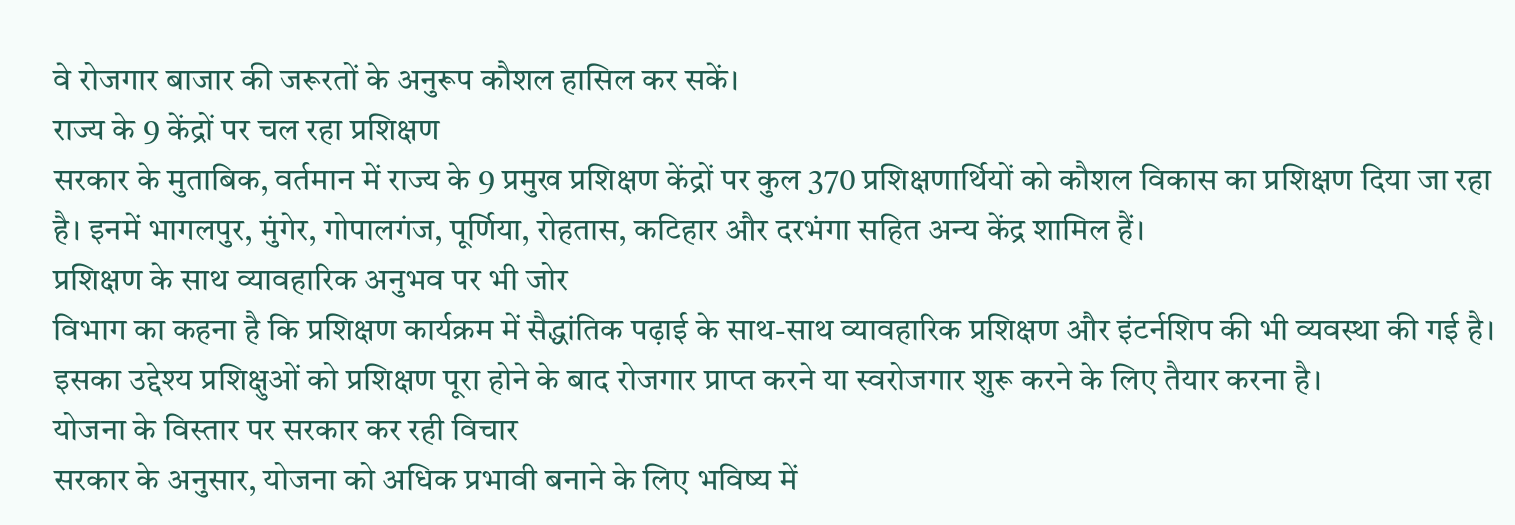वे रोजगार बाजार की जरूरतों के अनुरूप कौशल हासिल कर सकें।
राज्य के 9 केंद्रों पर चल रहा प्रशिक्षण
सरकार के मुताबिक, वर्तमान में राज्य के 9 प्रमुख प्रशिक्षण केंद्रों पर कुल 370 प्रशिक्षणार्थियों को कौशल विकास का प्रशिक्षण दिया जा रहा है। इनमें भागलपुर, मुंगेर, गोपालगंज, पूर्णिया, रोहतास, कटिहार और दरभंगा सहित अन्य केंद्र शामिल हैं।
प्रशिक्षण के साथ व्यावहारिक अनुभव पर भी जोर
विभाग का कहना है कि प्रशिक्षण कार्यक्रम में सैद्धांतिक पढ़ाई के साथ-साथ व्यावहारिक प्रशिक्षण और इंटर्नशिप की भी व्यवस्था की गई है। इसका उद्देश्य प्रशिक्षुओं को प्रशिक्षण पूरा होने के बाद रोजगार प्राप्त करने या स्वरोजगार शुरू करने के लिए तैयार करना है।
योजना के विस्तार पर सरकार कर रही विचार
सरकार के अनुसार, योजना को अधिक प्रभावी बनाने के लिए भविष्य में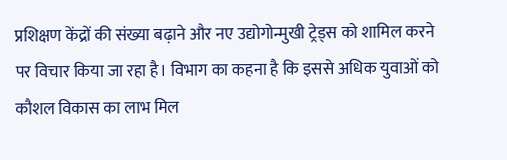प्रशिक्षण केंद्रों की संख्या बढ़ाने और नए उद्योगोन्मुखी ट्रेड्स को शामिल करने पर विचार किया जा रहा है। विभाग का कहना है कि इससे अधिक युवाओं को कौशल विकास का लाभ मिल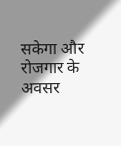सकेगा और रोजगार के अवसर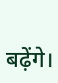बढ़ेंगे।